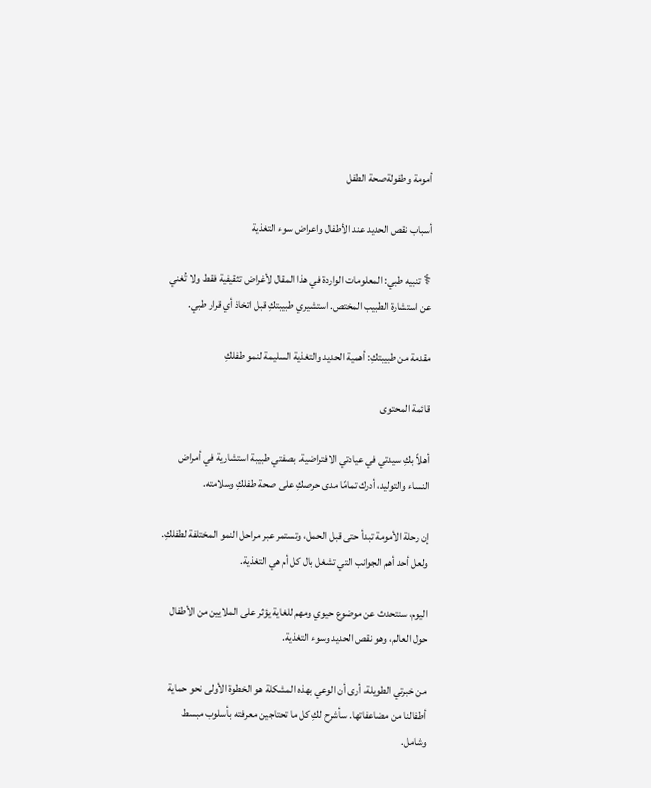أمومة وطفولةصحة الطفل

أسباب نقص الحديد عند الأطفال واعراض سوء التغذية

⚕ تنبيه طبي: المعلومات الواردة في هذا المقال لأغراض تثقيفية فقط ولا تُغني عن استشارة الطبيب المختص. استشيري طبيبتكِ قبل اتخاذ أي قرار طبي.

مقدمة من طبيبتكِ: أهمية الحديد والتغذية السليمة لنمو طفلكِ

قائمة المحتوى

أهلاً بكِ سيدتي في عيادتي الافتراضية. بصفتي طبيبة استشارية في أمراض النساء والتوليد، أدرك تمامًا مدى حرصكِ على صحة طفلكِ وسلامته.

إن رحلة الأمومة تبدأ حتى قبل الحمل، وتستمر عبر مراحل النمو المختلفة لطفلكِ. ولعل أحد أهم الجوانب التي تشغل بال كل أم هي التغذية.

اليوم، سنتحدث عن موضوع حيوي ومهم للغاية يؤثر على الملايين من الأطفال حول العالم، وهو نقص الحديد وسوء التغذية.

من خبرتي الطويلة، أرى أن الوعي بهذه المشكلة هو الخطوة الأولى نحو حماية أطفالنا من مضاعفاتها. سأشرح لكِ كل ما تحتاجين معرفته بأسلوب مبسط وشامل.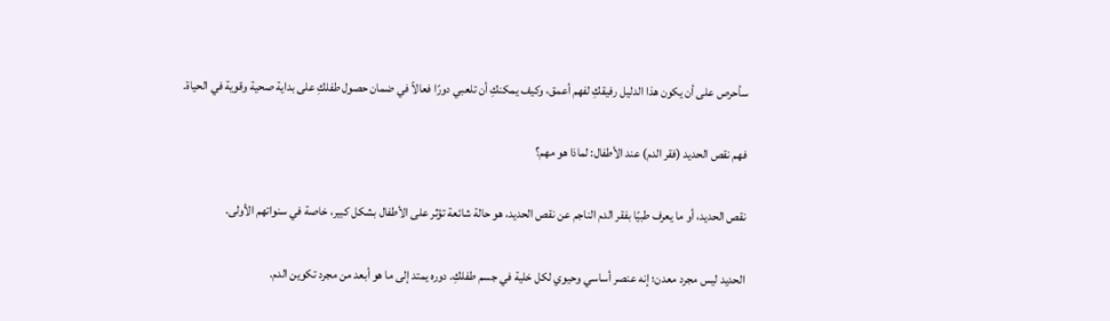سأحرص على أن يكون هذا الدليل رفيقكِ لفهم أعمق، وكيف يمكنكِ أن تلعبي دورًا فعالاً في ضمان حصول طفلكِ على بداية صحية وقوية في الحياة.

فهم نقص الحديد (فقر الدم) عند الأطفال: لماذا هو مهم؟

نقص الحديد، أو ما يعرف طبيًا بفقر الدم الناجم عن نقص الحديد، هو حالة شائعة تؤثر على الأطفال بشكل كبير، خاصة في سنواتهم الأولى.

الحديد ليس مجرد معدن؛ إنه عنصر أساسي وحيوي لكل خلية في جسم طفلكِ. دوره يمتد إلى ما هو أبعد من مجرد تكوين الدم.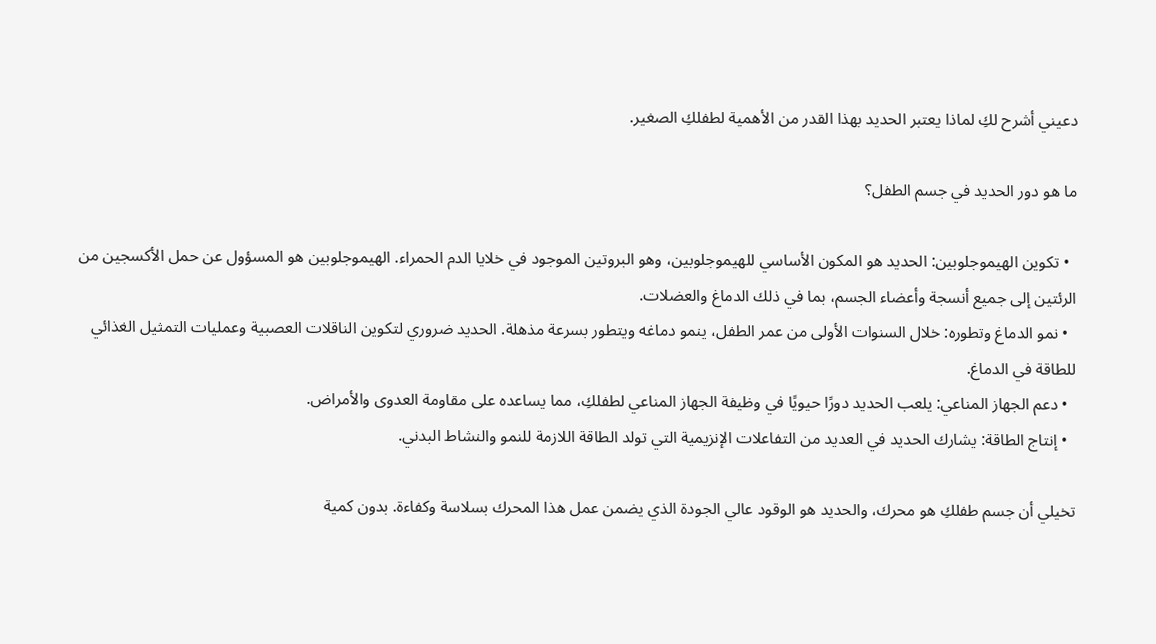دعيني أشرح لكِ لماذا يعتبر الحديد بهذا القدر من الأهمية لطفلكِ الصغير.

ما هو دور الحديد في جسم الطفل؟

  • تكوين الهيموجلوبين: الحديد هو المكون الأساسي للهيموجلوبين، وهو البروتين الموجود في خلايا الدم الحمراء. الهيموجلوبين هو المسؤول عن حمل الأكسجين من الرئتين إلى جميع أنسجة وأعضاء الجسم، بما في ذلك الدماغ والعضلات.
  • نمو الدماغ وتطوره: خلال السنوات الأولى من عمر الطفل، ينمو دماغه ويتطور بسرعة مذهلة. الحديد ضروري لتكوين الناقلات العصبية وعمليات التمثيل الغذائي للطاقة في الدماغ.
  • دعم الجهاز المناعي: يلعب الحديد دورًا حيويًا في وظيفة الجهاز المناعي لطفلكِ، مما يساعده على مقاومة العدوى والأمراض.
  • إنتاج الطاقة: يشارك الحديد في العديد من التفاعلات الإنزيمية التي تولد الطاقة اللازمة للنمو والنشاط البدني.

تخيلي أن جسم طفلكِ هو محرك، والحديد هو الوقود عالي الجودة الذي يضمن عمل هذا المحرك بسلاسة وكفاءة. بدون كمية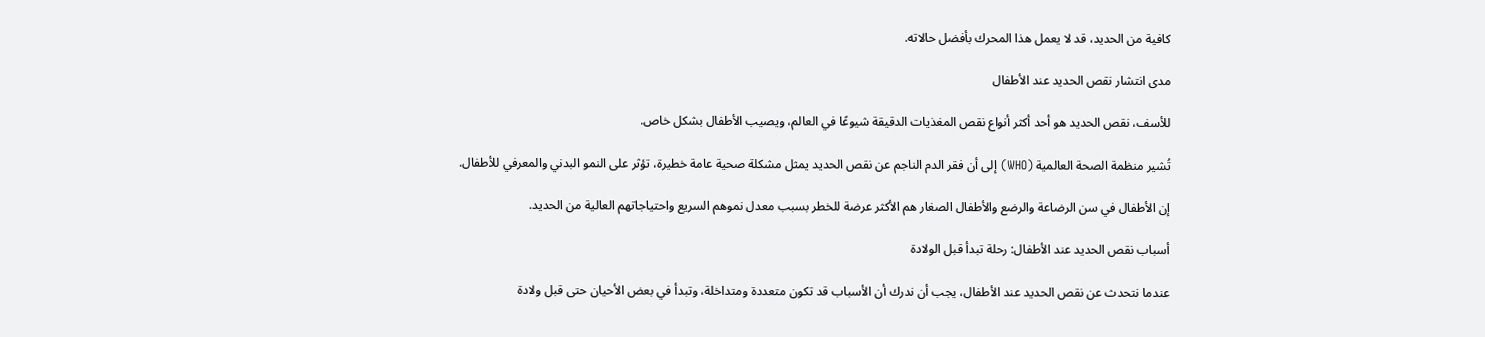كافية من الحديد، قد لا يعمل هذا المحرك بأفضل حالاته.

مدى انتشار نقص الحديد عند الأطفال

للأسف، نقص الحديد هو أحد أكثر أنواع نقص المغذيات الدقيقة شيوعًا في العالم، ويصيب الأطفال بشكل خاص.

تُشير منظمة الصحة العالمية (WHO) إلى أن فقر الدم الناجم عن نقص الحديد يمثل مشكلة صحية عامة خطيرة، تؤثر على النمو البدني والمعرفي للأطفال.

إن الأطفال في سن الرضاعة والرضع والأطفال الصغار هم الأكثر عرضة للخطر بسبب معدل نموهم السريع واحتياجاتهم العالية من الحديد.

أسباب نقص الحديد عند الأطفال: رحلة تبدأ قبل الولادة

عندما نتحدث عن نقص الحديد عند الأطفال، يجب أن ندرك أن الأسباب قد تكون متعددة ومتداخلة، وتبدأ في بعض الأحيان حتى قبل ولادة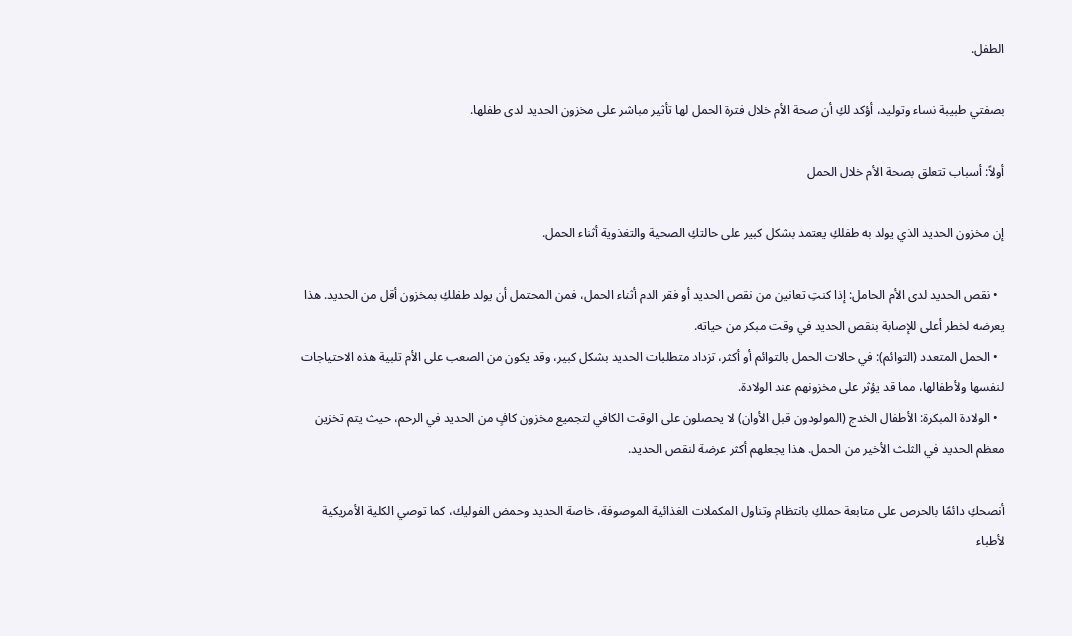الطفل.

بصفتي طبيبة نساء وتوليد، أؤكد لكِ أن صحة الأم خلال فترة الحمل لها تأثير مباشر على مخزون الحديد لدى طفلها.

أولاً: أسباب تتعلق بصحة الأم خلال الحمل

إن مخزون الحديد الذي يولد به طفلكِ يعتمد بشكل كبير على حالتكِ الصحية والتغذوية أثناء الحمل.

  • نقص الحديد لدى الأم الحامل: إذا كنتِ تعانين من نقص الحديد أو فقر الدم أثناء الحمل، فمن المحتمل أن يولد طفلكِ بمخزون أقل من الحديد. هذا يعرضه لخطر أعلى للإصابة بنقص الحديد في وقت مبكر من حياته.
  • الحمل المتعدد (التوائم): في حالات الحمل بالتوائم أو أكثر، تزداد متطلبات الحديد بشكل كبير، وقد يكون من الصعب على الأم تلبية هذه الاحتياجات لنفسها ولأطفالها، مما قد يؤثر على مخزونهم عند الولادة.
  • الولادة المبكرة: الأطفال الخدج (المولودون قبل الأوان) لا يحصلون على الوقت الكافي لتجميع مخزون كافٍ من الحديد في الرحم، حيث يتم تخزين معظم الحديد في الثلث الأخير من الحمل. هذا يجعلهم أكثر عرضة لنقص الحديد.

أنصحكِ دائمًا بالحرص على متابعة حملكِ بانتظام وتناول المكملات الغذائية الموصوفة، خاصة الحديد وحمض الفوليك، كما توصي الكلية الأمريكية لأطباء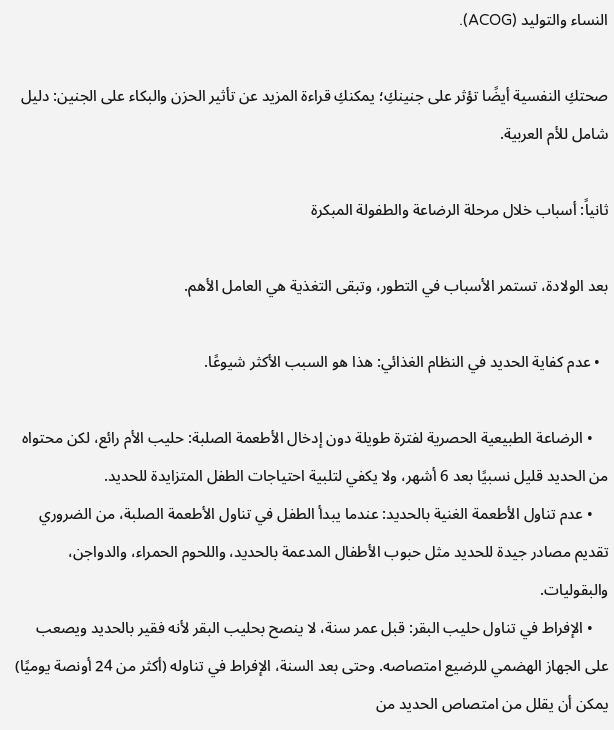النساء والتوليد (ACOG).

صحتكِ النفسية أيضًا تؤثر على جنينكِ؛ يمكنكِ قراءة المزيد عن تأثير الحزن والبكاء على الجنين: دليل شامل للأم العربية.

ثانياً: أسباب خلال مرحلة الرضاعة والطفولة المبكرة

بعد الولادة، تستمر الأسباب في التطور، وتبقى التغذية هي العامل الأهم.

  • عدم كفاية الحديد في النظام الغذائي: هذا هو السبب الأكثر شيوعًا.

    • الرضاعة الطبيعية الحصرية لفترة طويلة دون إدخال الأطعمة الصلبة: حليب الأم رائع، لكن محتواه من الحديد قليل نسبيًا بعد 6 أشهر، ولا يكفي لتلبية احتياجات الطفل المتزايدة للحديد.
    • عدم تناول الأطعمة الغنية بالحديد: عندما يبدأ الطفل في تناول الأطعمة الصلبة، من الضروري تقديم مصادر جيدة للحديد مثل حبوب الأطفال المدعمة بالحديد، واللحوم الحمراء، والدواجن، والبقوليات.
    • الإفراط في تناول حليب البقر: قبل عمر سنة، لا ينصح بحليب البقر لأنه فقير بالحديد ويصعب على الجهاز الهضمي للرضيع امتصاصه. وحتى بعد السنة، الإفراط في تناوله (أكثر من 24 أونصة يوميًا) يمكن أن يقلل من امتصاص الحديد من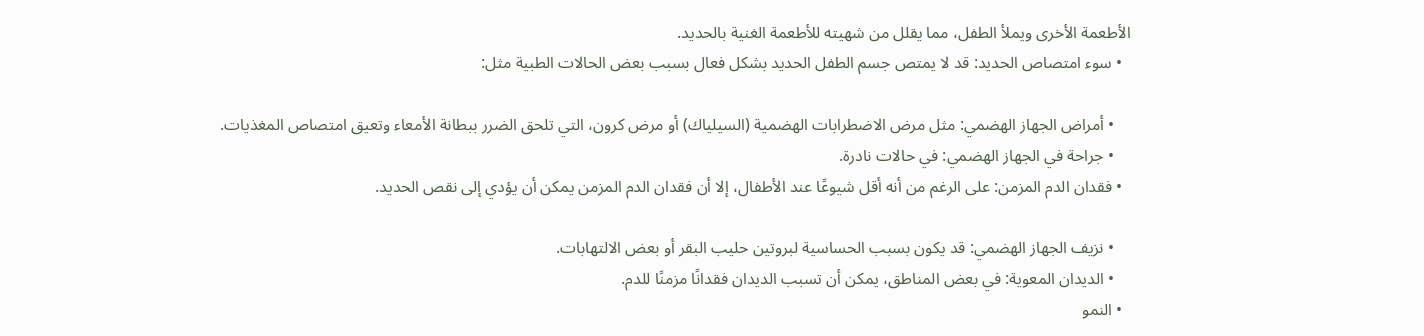الأطعمة الأخرى ويملأ الطفل، مما يقلل من شهيته للأطعمة الغنية بالحديد.
  • سوء امتصاص الحديد: قد لا يمتص جسم الطفل الحديد بشكل فعال بسبب بعض الحالات الطبية مثل:

    • أمراض الجهاز الهضمي: مثل مرض الاضطرابات الهضمية (السيلياك) أو مرض كرون، التي تلحق الضرر ببطانة الأمعاء وتعيق امتصاص المغذيات.
    • جراحة في الجهاز الهضمي: في حالات نادرة.
  • فقدان الدم المزمن: على الرغم من أنه أقل شيوعًا عند الأطفال، إلا أن فقدان الدم المزمن يمكن أن يؤدي إلى نقص الحديد.

    • نزيف الجهاز الهضمي: قد يكون بسبب الحساسية لبروتين حليب البقر أو بعض الالتهابات.
    • الديدان المعوية: في بعض المناطق، يمكن أن تسبب الديدان فقدانًا مزمنًا للدم.
  • النمو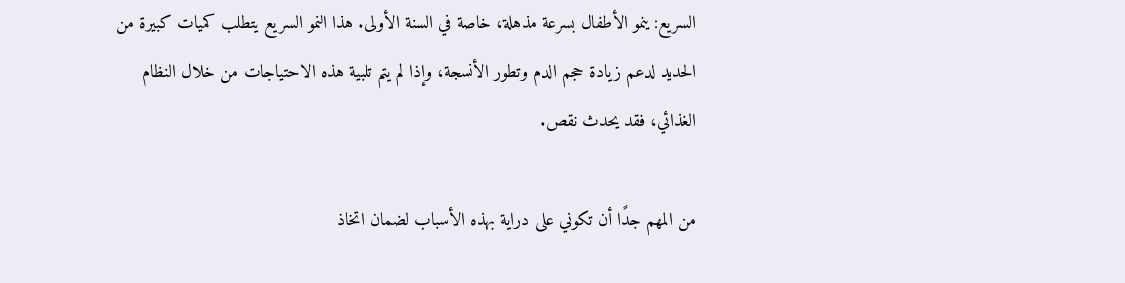السريع: ينمو الأطفال بسرعة مذهلة، خاصة في السنة الأولى. هذا النمو السريع يتطلب كميات كبيرة من الحديد لدعم زيادة حجم الدم وتطور الأنسجة، وإذا لم يتم تلبية هذه الاحتياجات من خلال النظام الغذائي، فقد يحدث نقص.

من المهم جدًا أن تكوني على دراية بهذه الأسباب لضمان اتخاذ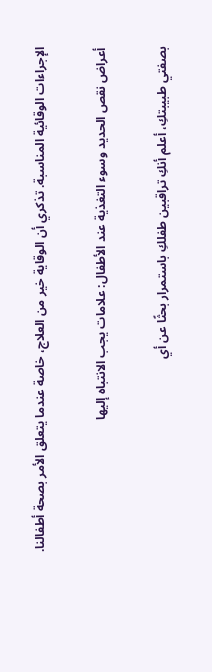الإجراءات الوقائية المناسبة. تذكري أن الوقاية خير من العلاج، خاصة عندما يتعلق الأمر بصحة أطفالنا.

أعراض نقص الحديد وسوء التغذية عند الأطفال: علامات يجب الانتباه إليها

بصفتي طبيبتكِ، أعلم أنكِ تراقبين طفلكِ باستمرار بحثًا عن أي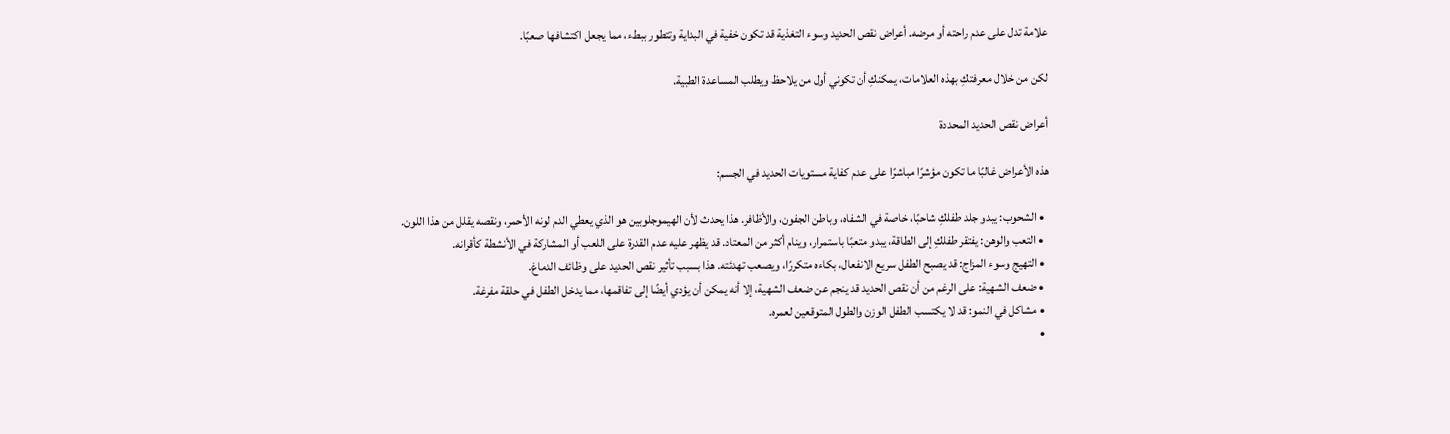علامة تدل على عدم راحته أو مرضه. أعراض نقص الحديد وسوء التغذية قد تكون خفية في البداية وتتطور ببطء، مما يجعل اكتشافها صعبًا.

لكن من خلال معرفتكِ بهذه العلامات، يمكنكِ أن تكوني أول من يلاحظ ويطلب المساعدة الطبية.

أعراض نقص الحديد المحددة

هذه الأعراض غالبًا ما تكون مؤشرًا مباشرًا على عدم كفاية مستويات الحديد في الجسم:

  • الشحوب: يبدو جلد طفلكِ شاحبًا، خاصة في الشفاه، وباطن الجفون، والأظافر. هذا يحدث لأن الهيموجلوبين هو الذي يعطي الدم لونه الأحمر، ونقصه يقلل من هذا اللون.
  • التعب والوهن: يفتقر طفلكِ إلى الطاقة، يبدو متعبًا باستمرار، وينام أكثر من المعتاد. قد يظهر عليه عدم القدرة على اللعب أو المشاركة في الأنشطة كأقرانه.
  • التهيج وسوء المزاج: قد يصبح الطفل سريع الانفعال، بكاءه متكررًا، ويصعب تهدئته. هذا بسبب تأثير نقص الحديد على وظائف الدماغ.
  • ضعف الشهية: على الرغم من أن نقص الحديد قد ينجم عن ضعف الشهية، إلا أنه يمكن أن يؤدي أيضًا إلى تفاقمها، مما يدخل الطفل في حلقة مفرغة.
  • مشاكل في النمو: قد لا يكتسب الطفل الوزن والطول المتوقعين لعمره.
  •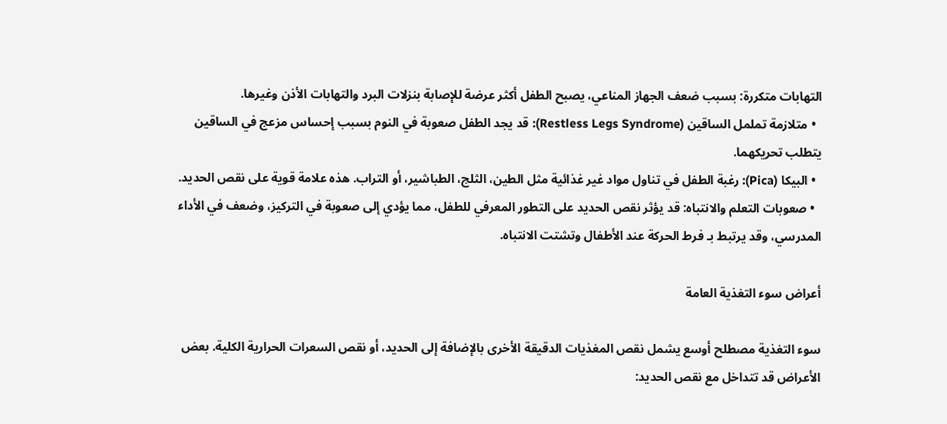التهابات متكررة: بسبب ضعف الجهاز المناعي، يصبح الطفل أكثر عرضة للإصابة بنزلات البرد والتهابات الأذن وغيرها.
  • متلازمة تململ الساقين (Restless Legs Syndrome): قد يجد الطفل صعوبة في النوم بسبب إحساس مزعج في الساقين يتطلب تحريكهما.
  • البيكا (Pica): رغبة الطفل في تناول مواد غير غذائية مثل الطين، الثلج، الطباشير، أو التراب. هذه علامة قوية على نقص الحديد.
  • صعوبات التعلم والانتباه: قد يؤثر نقص الحديد على التطور المعرفي للطفل، مما يؤدي إلى صعوبة في التركيز، وضعف في الأداء المدرسي، وقد يرتبط بـ فرط الحركة عند الأطفال وتشتت الانتباه.

أعراض سوء التغذية العامة

سوء التغذية مصطلح أوسع يشمل نقص المغذيات الدقيقة الأخرى بالإضافة إلى الحديد، أو نقص السعرات الحرارية الكلية. بعض الأعراض قد تتداخل مع نقص الحديد: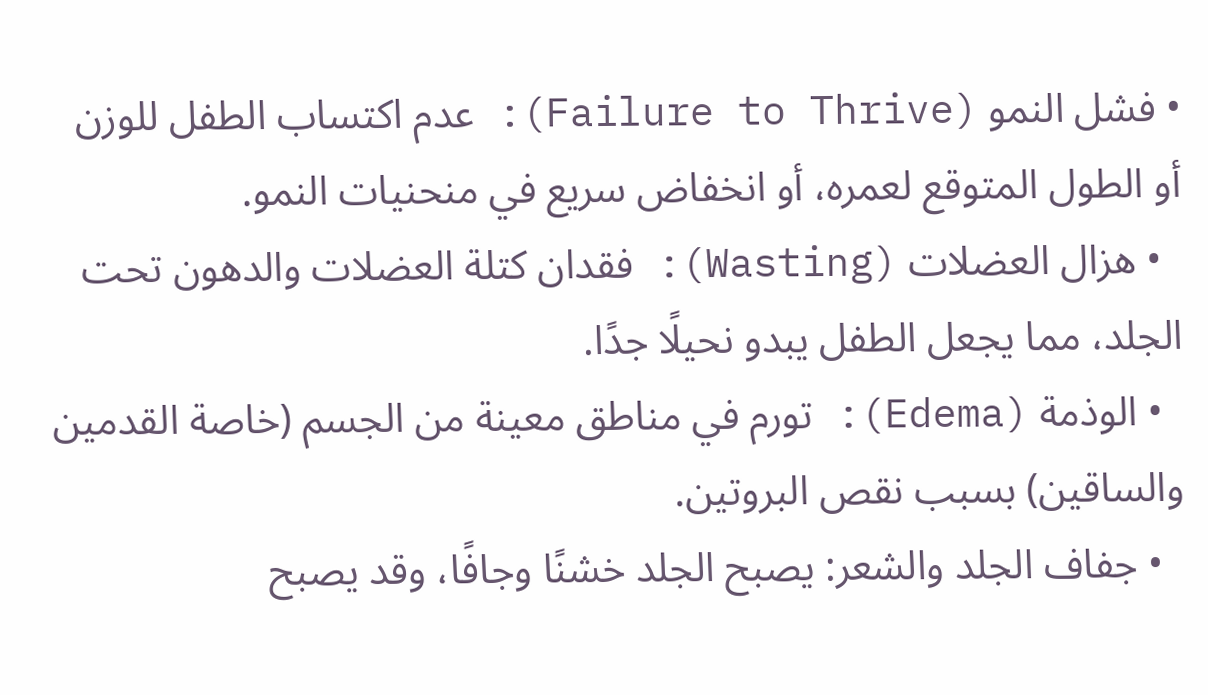• فشل النمو (Failure to Thrive): عدم اكتساب الطفل للوزن أو الطول المتوقع لعمره، أو انخفاض سريع في منحنيات النمو.
  • هزال العضلات (Wasting): فقدان كتلة العضلات والدهون تحت الجلد، مما يجعل الطفل يبدو نحيلًا جدًا.
  • الوذمة (Edema): تورم في مناطق معينة من الجسم (خاصة القدمين والساقين) بسبب نقص البروتين.
  • جفاف الجلد والشعر: يصبح الجلد خشنًا وجافًا، وقد يصبح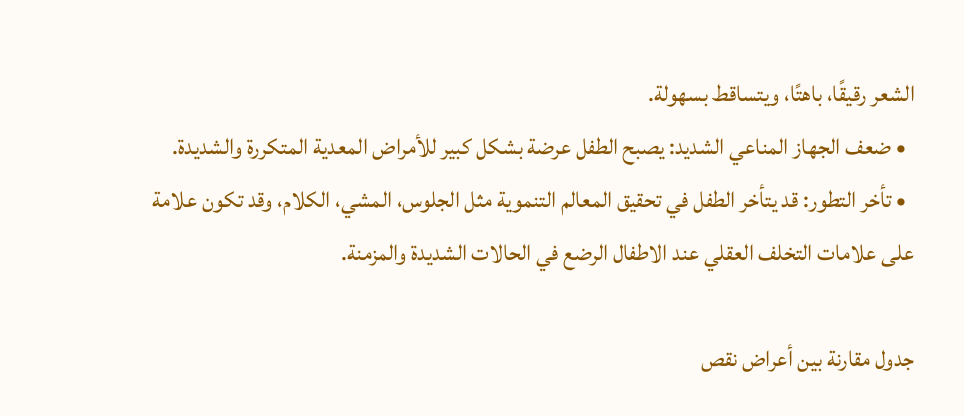الشعر رقيقًا، باهتًا، ويتساقط بسهولة.
  • ضعف الجهاز المناعي الشديد: يصبح الطفل عرضة بشكل كبير للأمراض المعدية المتكررة والشديدة.
  • تأخر التطور: قد يتأخر الطفل في تحقيق المعالم التنموية مثل الجلوس، المشي، الكلام، وقد تكون علامة على علامات التخلف العقلي عند الاطفال الرضع في الحالات الشديدة والمزمنة.

جدول مقارنة بين أعراض نقص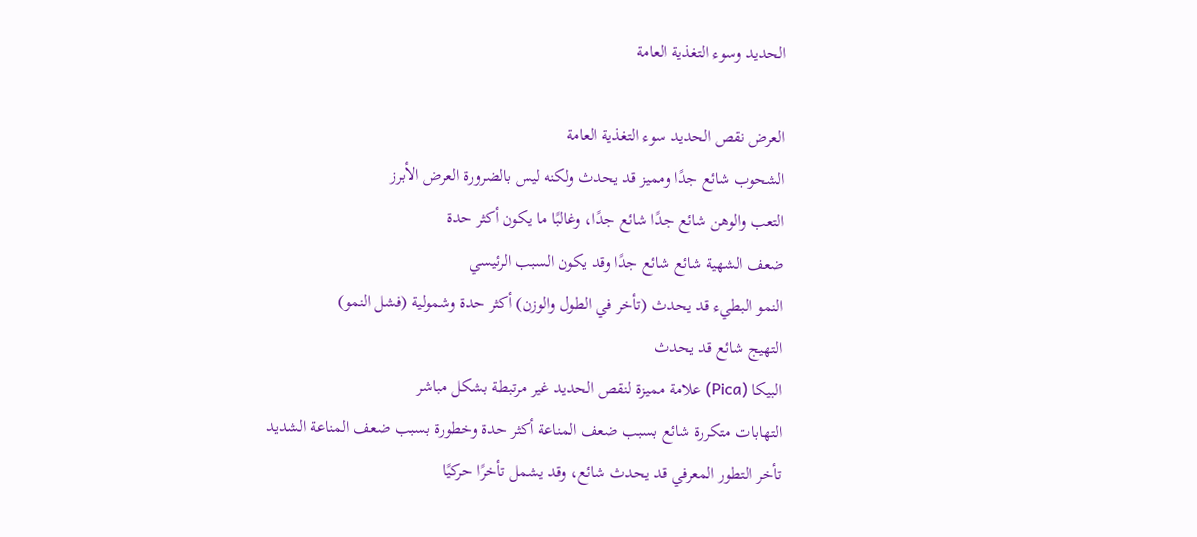الحديد وسوء التغذية العامة

العرض نقص الحديد سوء التغذية العامة
الشحوب شائع جدًا ومميز قد يحدث ولكنه ليس بالضرورة العرض الأبرز
التعب والوهن شائع جدًا شائع جدًا، وغالبًا ما يكون أكثر حدة
ضعف الشهية شائع شائع جدًا وقد يكون السبب الرئيسي
النمو البطيء قد يحدث (تأخر في الطول والوزن) أكثر حدة وشمولية (فشل النمو)
التهيج شائع قد يحدث
البيكا (Pica) علامة مميزة لنقص الحديد غير مرتبطة بشكل مباشر
التهابات متكررة شائع بسبب ضعف المناعة أكثر حدة وخطورة بسبب ضعف المناعة الشديد
تأخر التطور المعرفي قد يحدث شائع، وقد يشمل تأخرًا حركيًا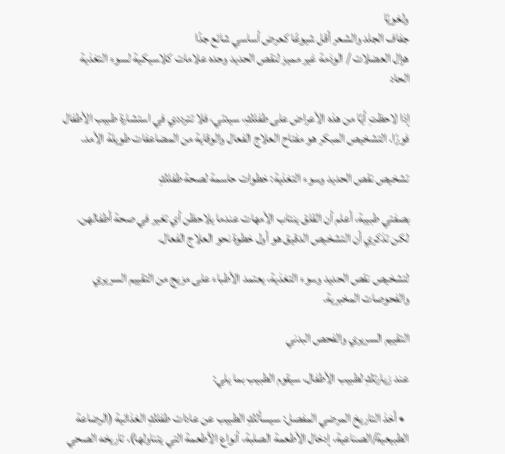ولغويًا
جفاف الجلد والشعر أقل شيوعًا كعرض أساسي شائع جدًا
هزال العضلات / الوذمة غير مميز لنقص الحديد وحده علامات كلاسيكية لسوء التغذية الحاد

إذا لاحظتِ أيًا من هذه الأعراض على طفلكِ، سيدتي، فلا تترددي في استشارة طبيب الأطفال فورًا. التشخيص المبكر هو مفتاح العلاج الفعال والوقاية من المضاعفات طويلة الأمد.

تشخيص نقص الحديد وسوء التغذية: خطوات حاسمة لصحة طفلكِ

بصفتي طبيبة، أعلم أن القلق ينتاب الأمهات عندما يلاحظن أي تغير في صحة أطفالهن. لكن تذكري أن التشخيص الدقيق هو أول خطوة نحو العلاج الفعال.

لتشخيص نقص الحديد وسوء التغذية، يعتمد الأطباء على مزيج من التقييم السريري والفحوصات المخبرية.

التقييم السريري والفحص البدني

عند زيارتكِ لطبيب الأطفال، سيقوم الطبيب بما يلي:

  • أخذ التاريخ المرضي المفصل: سيسألكِ الطبيب عن عادات طفلكِ الغذائية (الرضاعة الطبيعية/الصناعية، إدخال الأطعمة الصلبة، أنواع الأطعمة التي يتناولها)، تاريخه الصحي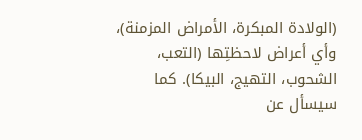(الولادة المبكرة، الأمراض المزمنة)، وأي أعراض لاحظتِها (التعب، الشحوب، التهيج، البيكا). كما سيسأل عن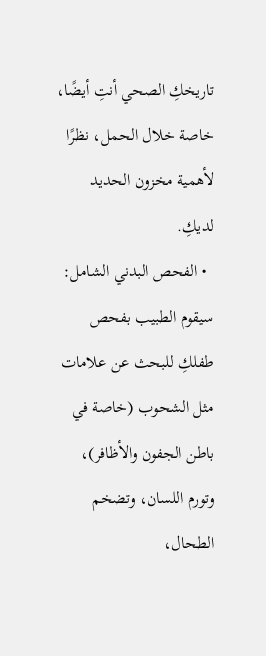تاريخكِ الصحي أنتِ أيضًا، خاصة خلال الحمل، نظرًا لأهمية مخزون الحديد لديكِ.
  • الفحص البدني الشامل: سيقوم الطبيب بفحص طفلكِ للبحث عن علامات مثل الشحوب (خاصة في باطن الجفون والأظافر)، وتورم اللسان، وتضخم الطحال،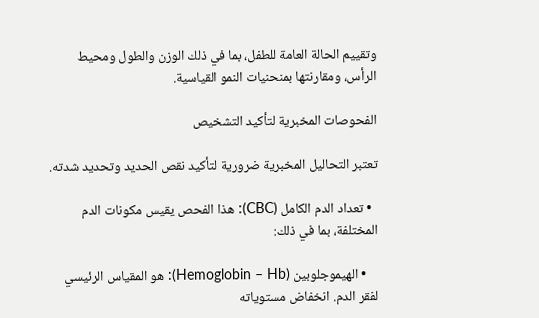وتقييم الحالة العامة للطفل، بما في ذلك الوزن والطول ومحيط الرأس، ومقارنتها بمنحنيات النمو القياسية.

الفحوصات المخبرية لتأكيد التشخيص

تعتبر التحاليل المخبرية ضرورية لتأكيد نقص الحديد وتحديد شدته.

  • تعداد الدم الكامل (CBC): هذا الفحص يقيس مكونات الدم المختلفة، بما في ذلك:

    • الهيموجلوبين (Hemoglobin – Hb): هو المقياس الرئيسي لفقر الدم. انخفاض مستوياته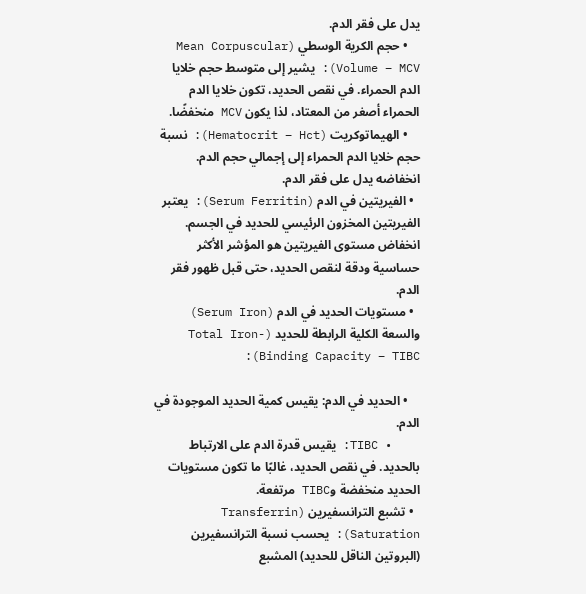يدل على فقر الدم.
    • حجم الكرية الوسطي (Mean Corpuscular Volume – MCV): يشير إلى متوسط حجم خلايا الدم الحمراء. في نقص الحديد، تكون خلايا الدم الحمراء أصغر من المعتاد، لذا يكون MCV منخفضًا.
    • الهيماتوكريت (Hematocrit – Hct): نسبة حجم خلايا الدم الحمراء إلى إجمالي حجم الدم. انخفاضه يدل على فقر الدم.
  • الفيريتين في الدم (Serum Ferritin): يعتبر الفيريتين المخزون الرئيسي للحديد في الجسم. انخفاض مستوى الفيريتين هو المؤشر الأكثر حساسية ودقة لنقص الحديد، حتى قبل ظهور فقر الدم.
  • مستويات الحديد في الدم (Serum Iron) والسعة الكلية الرابطة للحديد (Total Iron-Binding Capacity – TIBC):

    • الحديد في الدم: يقيس كمية الحديد الموجودة في الدم.
    • TIBC: يقيس قدرة الدم على الارتباط بالحديد. في نقص الحديد، غالبًا ما تكون مستويات الحديد منخفضة وTIBC مرتفعة.
  • تشبع الترانسفيرين (Transferrin Saturation): يحسب نسبة الترانسفيرين (البروتين الناقل للحديد) المشبع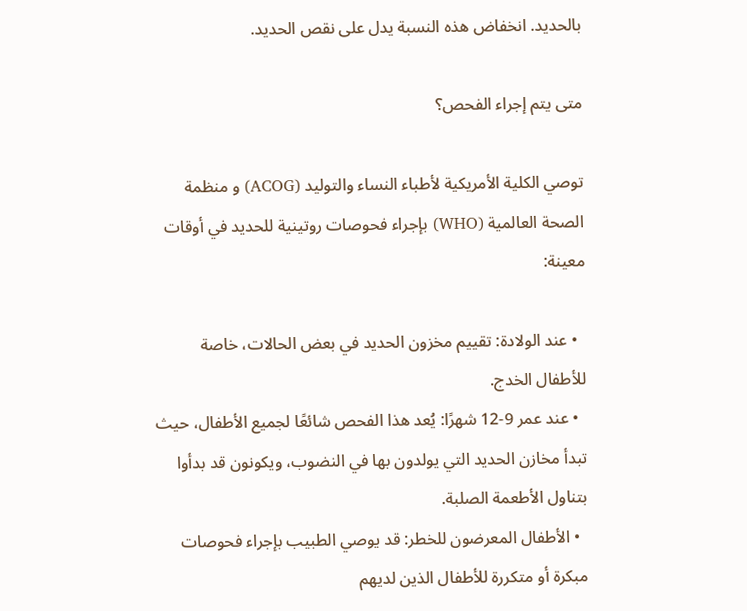بالحديد. انخفاض هذه النسبة يدل على نقص الحديد.

متى يتم إجراء الفحص؟

توصي الكلية الأمريكية لأطباء النساء والتوليد (ACOG) و منظمة الصحة العالمية (WHO) بإجراء فحوصات روتينية للحديد في أوقات معينة:

  • عند الولادة: تقييم مخزون الحديد في بعض الحالات، خاصة للأطفال الخدج.
  • عند عمر 9-12 شهرًا: يُعد هذا الفحص شائعًا لجميع الأطفال، حيث تبدأ مخازن الحديد التي يولدون بها في النضوب، ويكونون قد بدأوا بتناول الأطعمة الصلبة.
  • الأطفال المعرضون للخطر: قد يوصي الطبيب بإجراء فحوصات مبكرة أو متكررة للأطفال الذين لديهم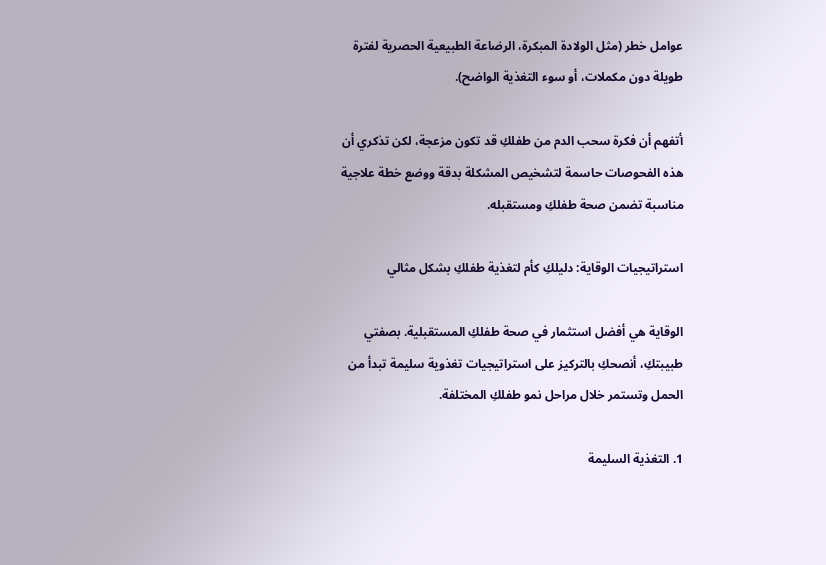عوامل خطر (مثل الولادة المبكرة، الرضاعة الطبيعية الحصرية لفترة طويلة دون مكملات، أو سوء التغذية الواضح).

أتفهم أن فكرة سحب الدم من طفلكِ قد تكون مزعجة، لكن تذكري أن هذه الفحوصات حاسمة لتشخيص المشكلة بدقة ووضع خطة علاجية مناسبة تضمن صحة طفلكِ ومستقبله.

استراتيجيات الوقاية: دليلكِ كأم لتغذية طفلكِ بشكل مثالي

الوقاية هي أفضل استثمار في صحة طفلكِ المستقبلية. بصفتي طبيبتكِ، أنصحكِ بالتركيز على استراتيجيات تغذوية سليمة تبدأ من الحمل وتستمر خلال مراحل نمو طفلكِ المختلفة.

1. التغذية السليمة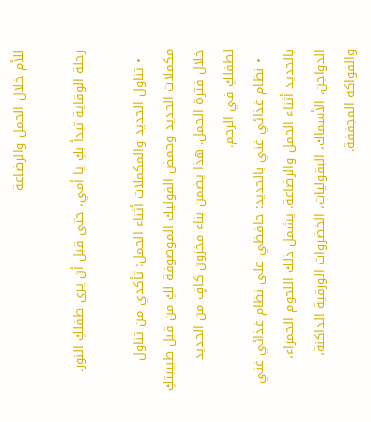للأم خلال الحمل والرضاعة

رحلة الوقاية تبدأ بكِ يا أمي، حتى قبل أن يرى طفلكِ النور.

  • تناول الحديد والمكملات أثناء الحمل: تأكدي من تناول مكملات الحديد وحمض الفوليك الموصوفة لكِ من قبل طبيبتكِ خلال فترة الحمل. هذا يضمن بناء مخزون كافٍ من الحديد لطفلكِ في الرحم.
  • نظام غذائي غني بالحديد: حافظي على نظام غذائي غني بالحديد أثناء الحمل والرضاعة. يشمل ذلك اللحوم الحمراء، الدواجن، الأسماك، البقوليات، الخضروات الورقية الداكنة، والفواكه المجففة.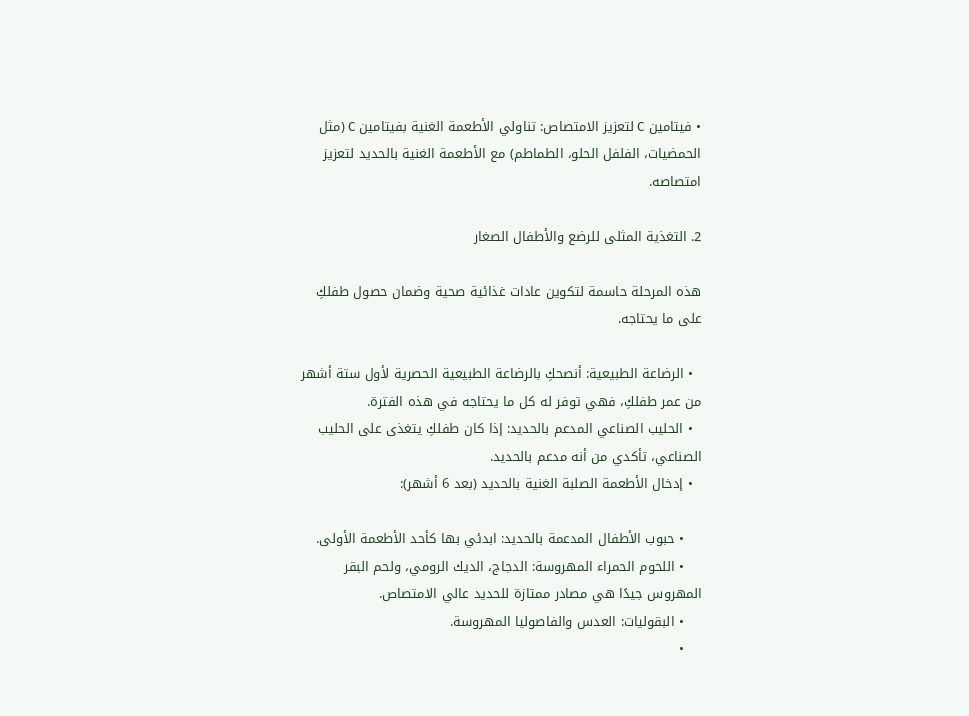• فيتامين C لتعزيز الامتصاص: تناولي الأطعمة الغنية بفيتامين C (مثل الحمضيات، الفلفل الحلو، الطماطم) مع الأطعمة الغنية بالحديد لتعزيز امتصاصه.

2. التغذية المثلى للرضع والأطفال الصغار

هذه المرحلة حاسمة لتكوين عادات غذائية صحية وضمان حصول طفلكِ على ما يحتاجه.

  • الرضاعة الطبيعية: أنصحكِ بالرضاعة الطبيعية الحصرية لأول ستة أشهر من عمر طفلكِ، فهي توفر له كل ما يحتاجه في هذه الفترة.
  • الحليب الصناعي المدعم بالحديد: إذا كان طفلكِ يتغذى على الحليب الصناعي، تأكدي من أنه مدعم بالحديد.
  • إدخال الأطعمة الصلبة الغنية بالحديد (بعد 6 أشهر):

    • حبوب الأطفال المدعمة بالحديد: ابدئي بها كأحد الأطعمة الأولى.
    • اللحوم الحمراء المهروسة: الدجاج، الديك الرومي، ولحم البقر المهروس جيدًا هي مصادر ممتازة للحديد عالي الامتصاص.
    • البقوليات: العدس والفاصوليا المهروسة.
    •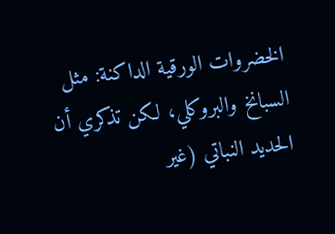الخضروات الورقية الداكنة: مثل السبانخ والبروكلي، لكن تذكري أن الحديد النباتي (غير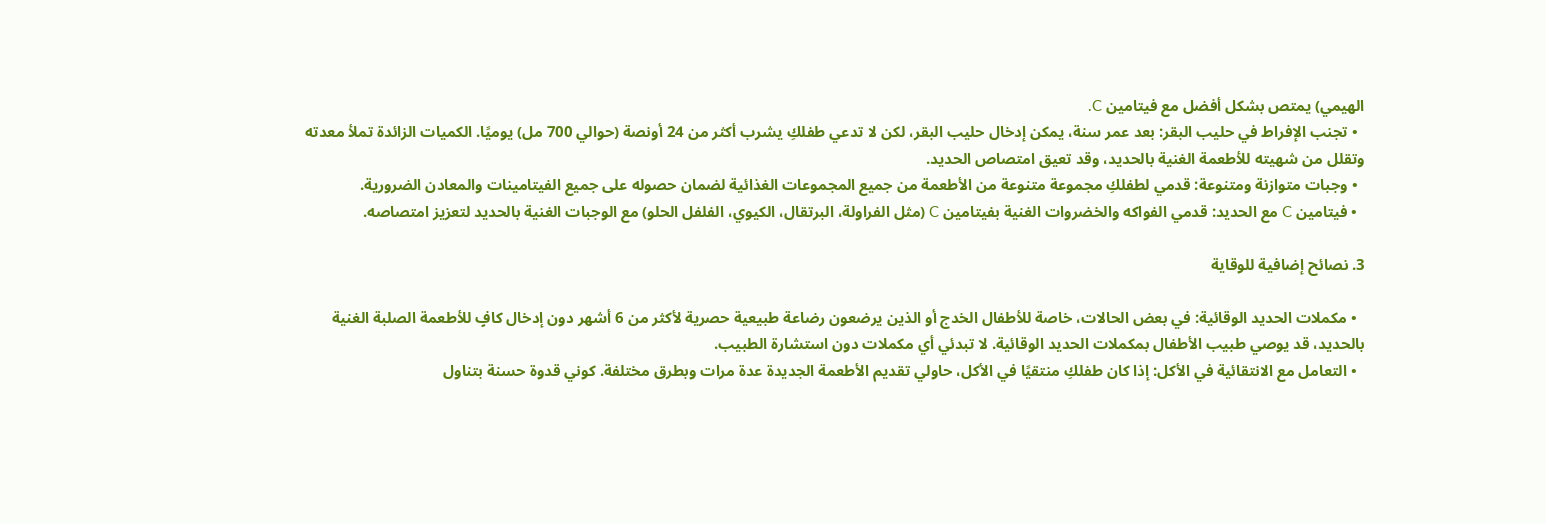الهيمي) يمتص بشكل أفضل مع فيتامين C.
  • تجنب الإفراط في حليب البقر: بعد عمر سنة، يمكن إدخال حليب البقر، لكن لا تدعي طفلكِ يشرب أكثر من 24 أونصة (حوالي 700 مل) يوميًا. الكميات الزائدة تملأ معدته وتقلل من شهيته للأطعمة الغنية بالحديد، وقد تعيق امتصاص الحديد.
  • وجبات متوازنة ومتنوعة: قدمي لطفلكِ مجموعة متنوعة من الأطعمة من جميع المجموعات الغذائية لضمان حصوله على جميع الفيتامينات والمعادن الضرورية.
  • فيتامين C مع الحديد: قدمي الفواكه والخضروات الغنية بفيتامين C (مثل الفراولة، البرتقال، الكيوي، الفلفل الحلو) مع الوجبات الغنية بالحديد لتعزيز امتصاصه.

3. نصائح إضافية للوقاية

  • مكملات الحديد الوقائية: في بعض الحالات، خاصة للأطفال الخدج أو الذين يرضعون رضاعة طبيعية حصرية لأكثر من 6 أشهر دون إدخال كافٍ للأطعمة الصلبة الغنية بالحديد، قد يوصي طبيب الأطفال بمكملات الحديد الوقائية. لا تبدئي أي مكملات دون استشارة الطبيب.
  • التعامل مع الانتقائية في الأكل: إذا كان طفلكِ منتقيًا في الأكل، حاولي تقديم الأطعمة الجديدة عدة مرات وبطرق مختلفة. كوني قدوة حسنة بتناول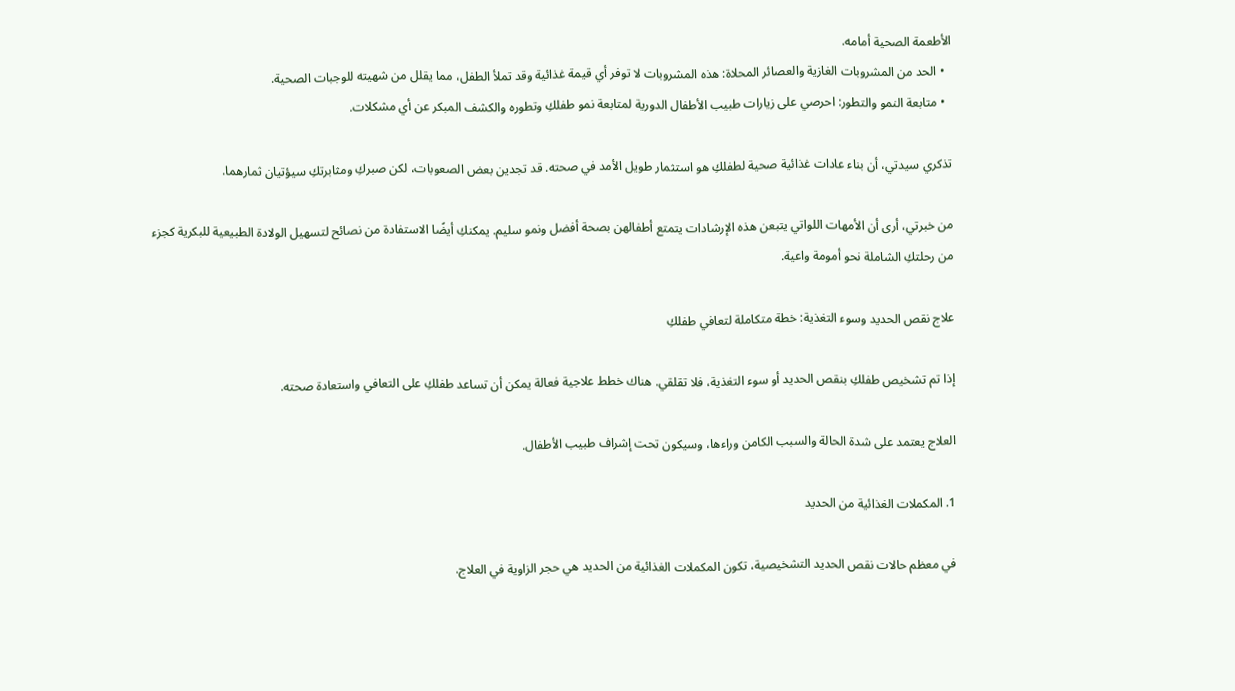الأطعمة الصحية أمامه.
  • الحد من المشروبات الغازية والعصائر المحلاة: هذه المشروبات لا توفر أي قيمة غذائية وقد تملأ الطفل، مما يقلل من شهيته للوجبات الصحية.
  • متابعة النمو والتطور: احرصي على زيارات طبيب الأطفال الدورية لمتابعة نمو طفلكِ وتطوره والكشف المبكر عن أي مشكلات.

تذكري سيدتي، أن بناء عادات غذائية صحية لطفلكِ هو استثمار طويل الأمد في صحته. قد تجدين بعض الصعوبات، لكن صبركِ ومثابرتكِ سيؤتيان ثمارهما.

من خبرتي، أرى أن الأمهات اللواتي يتبعن هذه الإرشادات يتمتع أطفالهن بصحة أفضل ونمو سليم. يمكنكِ أيضًا الاستفادة من نصائح لتسهيل الولادة الطبيعية للبكرية كجزء من رحلتكِ الشاملة نحو أمومة واعية.

علاج نقص الحديد وسوء التغذية: خطة متكاملة لتعافي طفلكِ

إذا تم تشخيص طفلكِ بنقص الحديد أو سوء التغذية، فلا تقلقي. هناك خطط علاجية فعالة يمكن أن تساعد طفلكِ على التعافي واستعادة صحته.

العلاج يعتمد على شدة الحالة والسبب الكامن وراءها، وسيكون تحت إشراف طبيب الأطفال.

1. المكملات الغذائية من الحديد

في معظم حالات نقص الحديد التشخيصية، تكون المكملات الغذائية من الحديد هي حجر الزاوية في العلاج.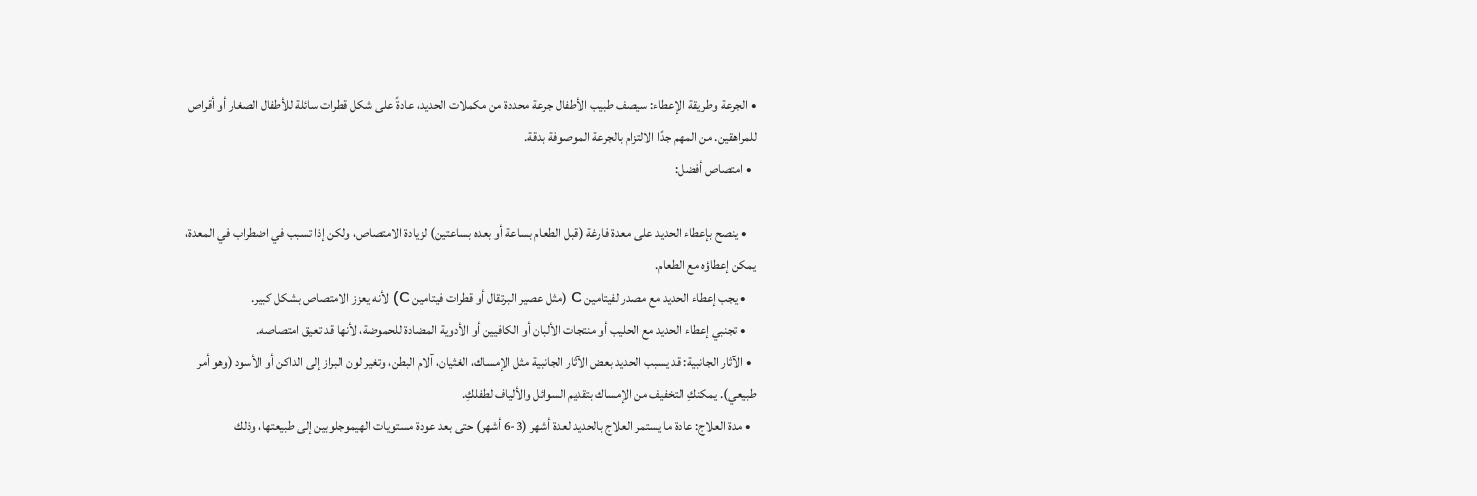• الجرعة وطريقة الإعطاء: سيصف طبيب الأطفال جرعة محددة من مكملات الحديد، عادةً على شكل قطرات سائلة للأطفال الصغار أو أقراص للمراهقين. من المهم جدًا الالتزام بالجرعة الموصوفة بدقة.
  • امتصاص أفضل:

    • ينصح بإعطاء الحديد على معدة فارغة (قبل الطعام بساعة أو بعده بساعتين) لزيادة الامتصاص، ولكن إذا تسبب في اضطراب في المعدة، يمكن إعطاؤه مع الطعام.
    • يجب إعطاء الحديد مع مصدر لفيتامين C (مثل عصير البرتقال أو قطرات فيتامين C) لأنه يعزز الامتصاص بشكل كبير.
    • تجنبي إعطاء الحديد مع الحليب أو منتجات الألبان أو الكافيين أو الأدوية المضادة للحموضة، لأنها قد تعيق امتصاصه.
  • الآثار الجانبية: قد يسبب الحديد بعض الآثار الجانبية مثل الإمساك، الغثيان، آلام البطن، وتغير لون البراز إلى الداكن أو الأسود (وهو أمر طبيعي). يمكنكِ التخفيف من الإمساك بتقديم السوائل والألياف لطفلكِ.
  • مدة العلاج: عادة ما يستمر العلاج بالحديد لعدة أشهر (3-6 أشهر) حتى بعد عودة مستويات الهيموجلوبين إلى طبيعتها، وذلك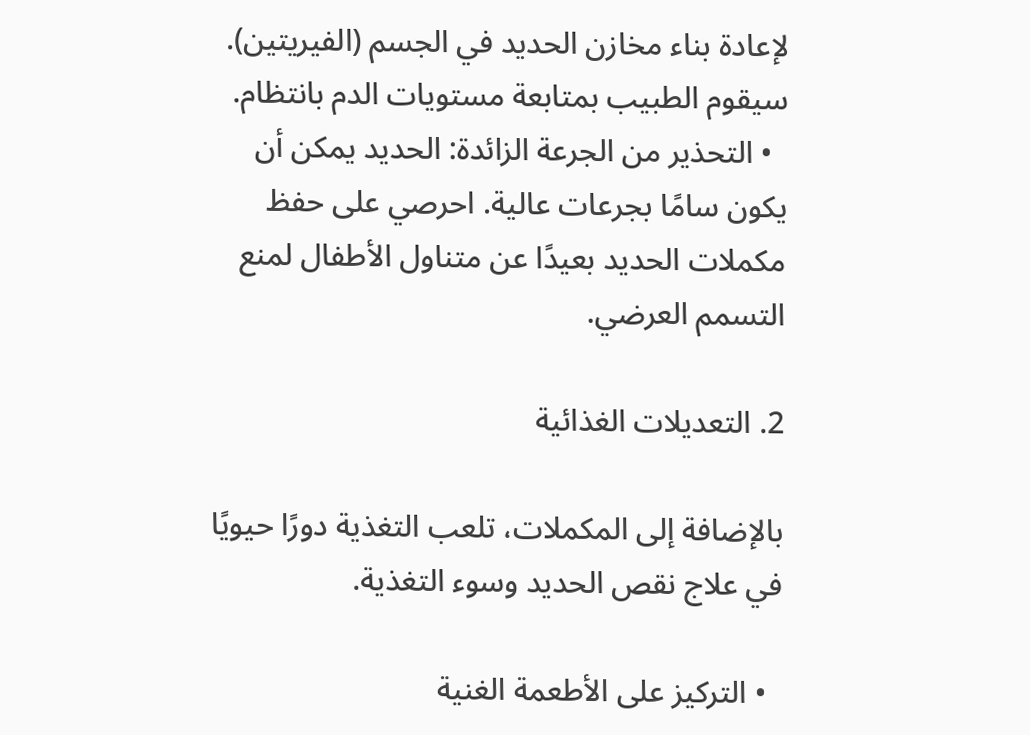لإعادة بناء مخازن الحديد في الجسم (الفيريتين). سيقوم الطبيب بمتابعة مستويات الدم بانتظام.
  • التحذير من الجرعة الزائدة: الحديد يمكن أن يكون سامًا بجرعات عالية. احرصي على حفظ مكملات الحديد بعيدًا عن متناول الأطفال لمنع التسمم العرضي.

2. التعديلات الغذائية

بالإضافة إلى المكملات، تلعب التغذية دورًا حيويًا في علاج نقص الحديد وسوء التغذية.

  • التركيز على الأطعمة الغنية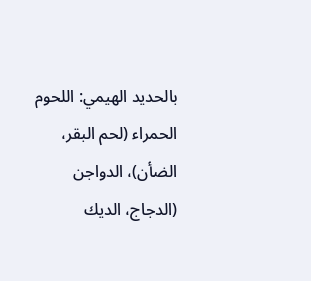بالحديد الهيمي: اللحوم الحمراء (لحم البقر، الضأن)، الدواجن (الدجاج، الديك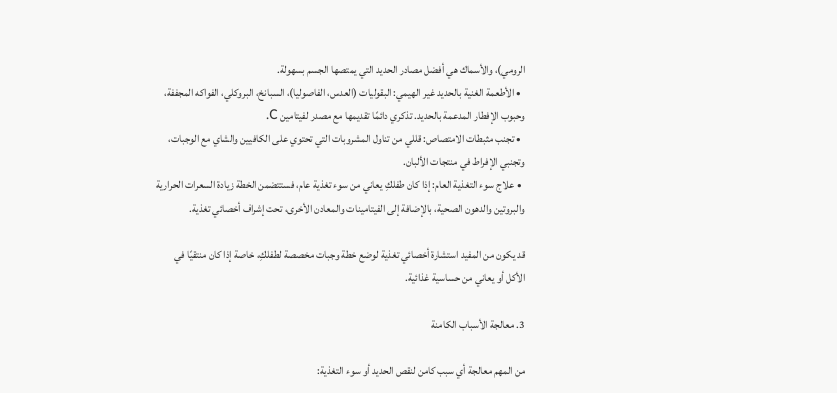الرومي)، والأسماك هي أفضل مصادر الحديد التي يمتصها الجسم بسهولة.
  • الأطعمة الغنية بالحديد غير الهيمي: البقوليات (العدس، الفاصوليا)، السبانخ، البروكلي، الفواكه المجففة، وحبوب الإفطار المدعمة بالحديد. تذكري دائمًا تقديمها مع مصدر لفيتامين C.
  • تجنب مثبطات الامتصاص: قللي من تناول المشروبات التي تحتوي على الكافيين والشاي مع الوجبات، وتجنبي الإفراط في منتجات الألبان.
  • علاج سوء التغذية العام: إذا كان طفلكِ يعاني من سوء تغذية عام، فستتضمن الخطة زيادة السعرات الحرارية والبروتين والدهون الصحية، بالإضافة إلى الفيتامينات والمعادن الأخرى، تحت إشراف أخصائي تغذية.

قد يكون من المفيد استشارة أخصائي تغذية لوضع خطة وجبات مخصصة لطفلكِ، خاصة إذا كان منتقيًا في الأكل أو يعاني من حساسية غذائية.

3. معالجة الأسباب الكامنة

من المهم معالجة أي سبب كامن لنقص الحديد أو سوء التغذية: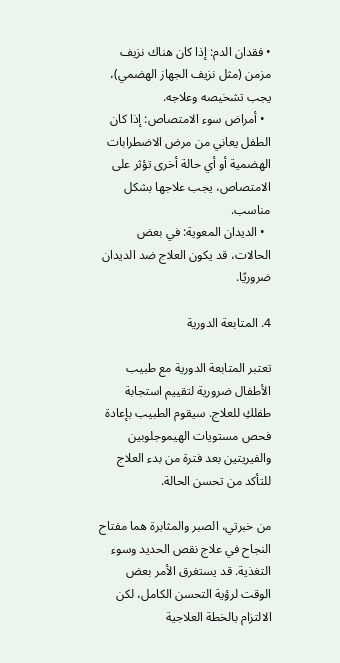• فقدان الدم: إذا كان هناك نزيف مزمن (مثل نزيف الجهاز الهضمي)، يجب تشخيصه وعلاجه.
  • أمراض سوء الامتصاص: إذا كان الطفل يعاني من مرض الاضطرابات الهضمية أو أي حالة أخرى تؤثر على الامتصاص، يجب علاجها بشكل مناسب.
  • الديدان المعوية: في بعض الحالات، قد يكون العلاج ضد الديدان ضروريًا.

4. المتابعة الدورية

تعتبر المتابعة الدورية مع طبيب الأطفال ضرورية لتقييم استجابة طفلكِ للعلاج. سيقوم الطبيب بإعادة فحص مستويات الهيموجلوبين والفيريتين بعد فترة من بدء العلاج للتأكد من تحسن الحالة.

من خبرتي، الصبر والمثابرة هما مفتاح النجاح في علاج نقص الحديد وسوء التغذية. قد يستغرق الأمر بعض الوقت لرؤية التحسن الكامل، لكن الالتزام بالخطة العلاجية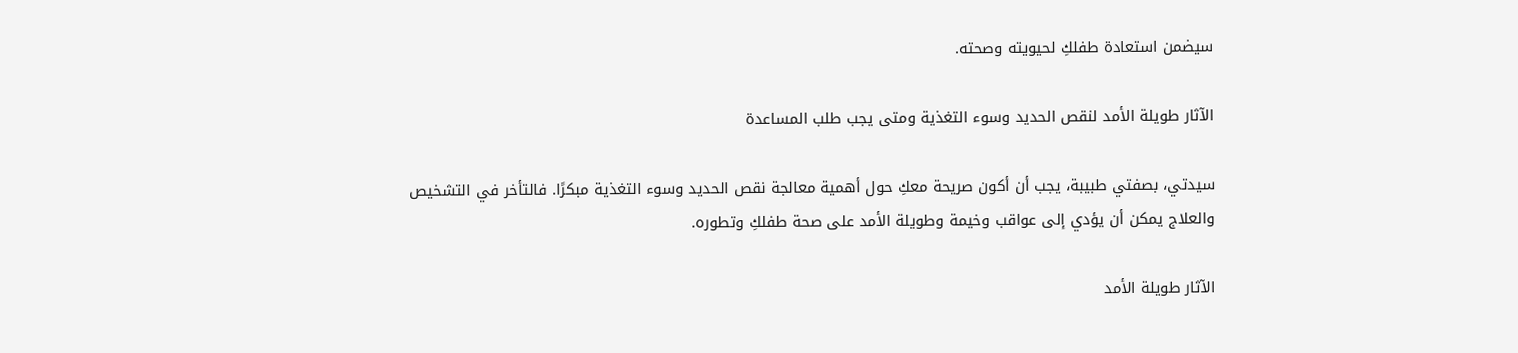سيضمن استعادة طفلكِ لحيويته وصحته.

الآثار طويلة الأمد لنقص الحديد وسوء التغذية ومتى يجب طلب المساعدة

سيدتي، بصفتي طبيبة، يجب أن أكون صريحة معكِ حول أهمية معالجة نقص الحديد وسوء التغذية مبكرًا. فالتأخر في التشخيص والعلاج يمكن أن يؤدي إلى عواقب وخيمة وطويلة الأمد على صحة طفلكِ وتطوره.

الآثار طويلة الأمد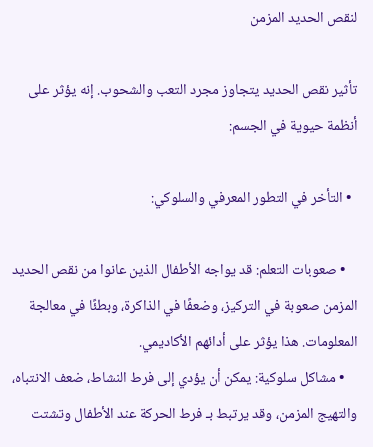لنقص الحديد المزمن

تأثير نقص الحديد يتجاوز مجرد التعب والشحوب. إنه يؤثر على أنظمة حيوية في الجسم:

  • التأخر في التطور المعرفي والسلوكي:

    • صعوبات التعلم: قد يواجه الأطفال الذين عانوا من نقص الحديد المزمن صعوبة في التركيز، وضعفًا في الذاكرة، وبطئًا في معالجة المعلومات. هذا يؤثر على أدائهم الأكاديمي.
    • مشاكل سلوكية: يمكن أن يؤدي إلى فرط النشاط، ضعف الانتباه، والتهيج المزمن، وقد يرتبط بـ فرط الحركة عند الأطفال وتشتت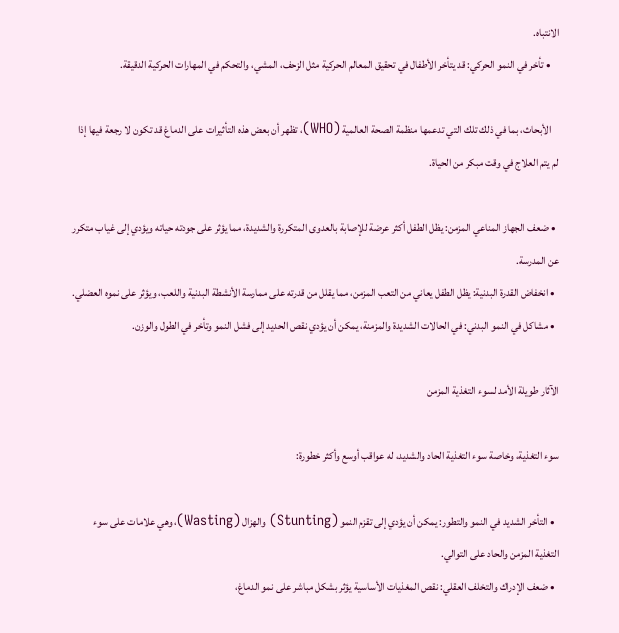الانتباه.
    • تأخر في النمو الحركي: قد يتأخر الأطفال في تحقيق المعالم الحركية مثل الزحف، المشي، والتحكم في المهارات الحركية الدقيقة.

    الأبحاث، بما في ذلك تلك التي تدعمها منظمة الصحة العالمية (WHO)، تظهر أن بعض هذه التأثيرات على الدماغ قد تكون لا رجعة فيها إذا لم يتم العلاج في وقت مبكر من الحياة.

  • ضعف الجهاز المناعي المزمن: يظل الطفل أكثر عرضة للإصابة بالعدوى المتكررة والشديدة، مما يؤثر على جودته حياته ويؤدي إلى غياب متكرر عن المدرسة.
  • انخفاض القدرة البدنية: يظل الطفل يعاني من التعب المزمن، مما يقلل من قدرته على ممارسة الأنشطة البدنية واللعب، ويؤثر على نموه العضلي.
  • مشاكل في النمو البدني: في الحالات الشديدة والمزمنة، يمكن أن يؤدي نقص الحديد إلى فشل النمو وتأخر في الطول والوزن.

الآثار طويلة الأمد لسوء التغذية المزمن

سوء التغذية، وخاصة سوء التغذية الحاد والشديد، له عواقب أوسع وأكثر خطورة:

  • التأخر الشديد في النمو والتطور: يمكن أن يؤدي إلى تقزم النمو (Stunting) والهزال (Wasting)، وهي علامات على سوء التغذية المزمن والحاد على التوالي.
  • ضعف الإدراك والتخلف العقلي: نقص المغذيات الأساسية يؤثر بشكل مباشر على نمو الدماغ،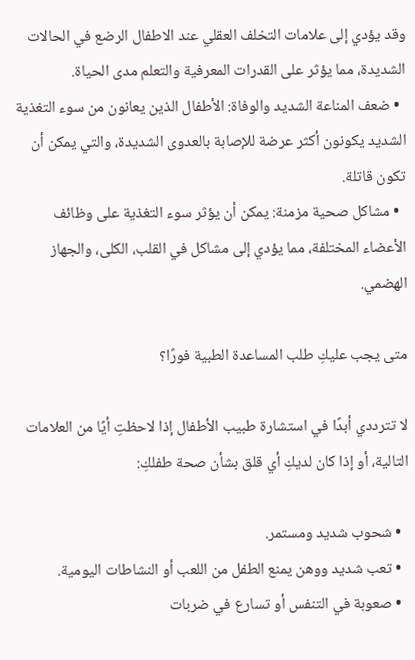وقد يؤدي إلى علامات التخلف العقلي عند الاطفال الرضع في الحالات الشديدة، مما يؤثر على القدرات المعرفية والتعلم مدى الحياة.
  • ضعف المناعة الشديد والوفاة: الأطفال الذين يعانون من سوء التغذية الشديد يكونون أكثر عرضة للإصابة بالعدوى الشديدة، والتي يمكن أن تكون قاتلة.
  • مشاكل صحية مزمنة: يمكن أن يؤثر سوء التغذية على وظائف الأعضاء المختلفة، مما يؤدي إلى مشاكل في القلب، الكلى، والجهاز الهضمي.

متى يجب عليكِ طلب المساعدة الطبية فورًا؟

لا تترددي أبدًا في استشارة طبيب الأطفال إذا لاحظتِ أيًا من العلامات التالية، أو إذا كان لديكِ أي قلق بشأن صحة طفلكِ:

  • شحوب شديد ومستمر.
  • تعب شديد ووهن يمنع الطفل من اللعب أو النشاطات اليومية.
  • صعوبة في التنفس أو تسارع في ضربات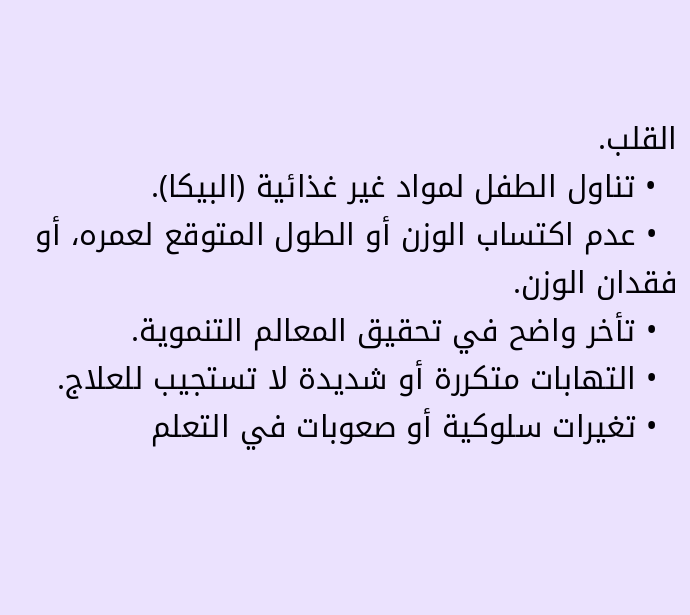القلب.
  • تناول الطفل لمواد غير غذائية (البيكا).
  • عدم اكتساب الوزن أو الطول المتوقع لعمره، أو فقدان الوزن.
  • تأخر واضح في تحقيق المعالم التنموية.
  • التهابات متكررة أو شديدة لا تستجيب للعلاج.
  • تغيرات سلوكية أو صعوبات في التعلم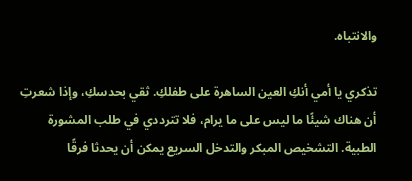والانتباه.

تذكري يا أمي أنكِ العين الساهرة على طفلكِ. ثقي بحدسكِ، وإذا شعرتِ أن هناك شيئًا ما ليس على ما يرام، فلا تترددي في طلب المشورة الطبية. التشخيص المبكر والتدخل السريع يمكن أن يحدثا فرقًا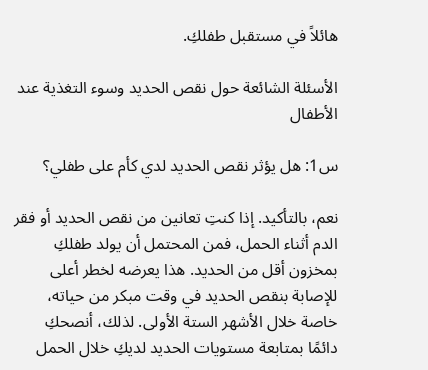هائلاً في مستقبل طفلكِ.

الأسئلة الشائعة حول نقص الحديد وسوء التغذية عند الأطفال

س1: هل يؤثر نقص الحديد لدي كأم على طفلي؟

نعم، بالتأكيد. إذا كنتِ تعانين من نقص الحديد أو فقر الدم أثناء الحمل، فمن المحتمل أن يولد طفلكِ بمخزون أقل من الحديد. هذا يعرضه لخطر أعلى للإصابة بنقص الحديد في وقت مبكر من حياته، خاصة خلال الأشهر الستة الأولى. لذلك، أنصحكِ دائمًا بمتابعة مستويات الحديد لديكِ خلال الحمل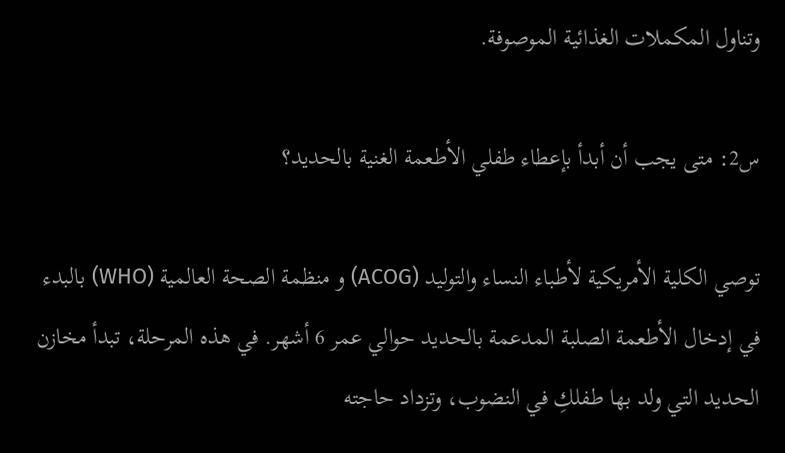وتناول المكملات الغذائية الموصوفة.

س2: متى يجب أن أبدأ بإعطاء طفلي الأطعمة الغنية بالحديد؟

توصي الكلية الأمريكية لأطباء النساء والتوليد (ACOG) و منظمة الصحة العالمية (WHO) بالبدء في إدخال الأطعمة الصلبة المدعمة بالحديد حوالي عمر 6 أشهر. في هذه المرحلة، تبدأ مخازن الحديد التي ولد بها طفلكِ في النضوب، وتزداد حاجته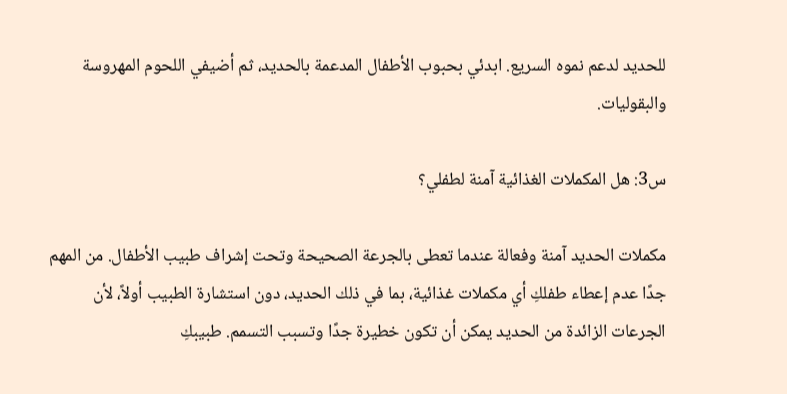للحديد لدعم نموه السريع. ابدئي بحبوب الأطفال المدعمة بالحديد، ثم أضيفي اللحوم المهروسة والبقوليات.

س3: هل المكملات الغذائية آمنة لطفلي؟

مكملات الحديد آمنة وفعالة عندما تعطى بالجرعة الصحيحة وتحت إشراف طبيب الأطفال. من المهم جدًا عدم إعطاء طفلكِ أي مكملات غذائية، بما في ذلك الحديد، دون استشارة الطبيب أولاً، لأن الجرعات الزائدة من الحديد يمكن أن تكون خطيرة جدًا وتسبب التسمم. طبيبكِ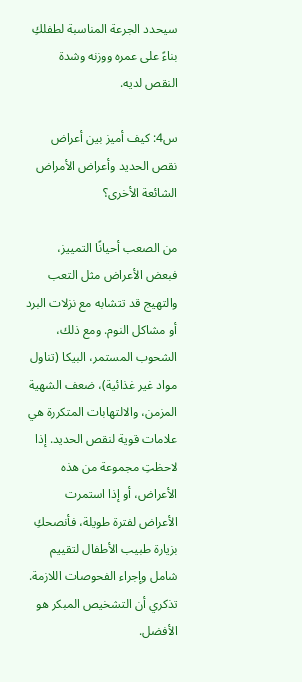سيحدد الجرعة المناسبة لطفلكِ بناءً على عمره ووزنه وشدة النقص لديه.

س4: كيف أميز بين أعراض نقص الحديد وأعراض الأمراض الشائعة الأخرى؟

من الصعب أحيانًا التمييز، فبعض الأعراض مثل التعب والتهيج قد تتشابه مع نزلات البرد أو مشاكل النوم. ومع ذلك، الشحوب المستمر، البيكا (تناول مواد غير غذائية)، ضعف الشهية المزمن، والالتهابات المتكررة هي علامات قوية لنقص الحديد. إذا لاحظتِ مجموعة من هذه الأعراض، أو إذا استمرت الأعراض لفترة طويلة، فأنصحكِ بزيارة طبيب الأطفال لتقييم شامل وإجراء الفحوصات اللازمة. تذكري أن التشخيص المبكر هو الأفضل.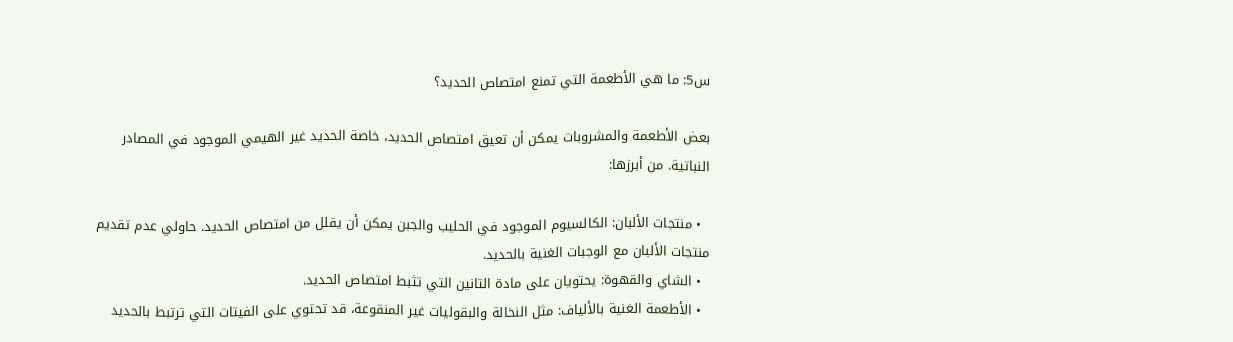س5: ما هي الأطعمة التي تمنع امتصاص الحديد؟

بعض الأطعمة والمشروبات يمكن أن تعيق امتصاص الحديد، خاصة الحديد غير الهيمي الموجود في المصادر النباتية. من أبرزها:

  • منتجات الألبان: الكالسيوم الموجود في الحليب والجبن يمكن أن يقلل من امتصاص الحديد. حاولي عدم تقديم منتجات الألبان مع الوجبات الغنية بالحديد.
  • الشاي والقهوة: يحتويان على مادة التانين التي تثبط امتصاص الحديد.
  • الأطعمة الغنية بالألياف: مثل النخالة والبقوليات غير المنقوعة، قد تحتوي على الفيتات التي ترتبط بالحديد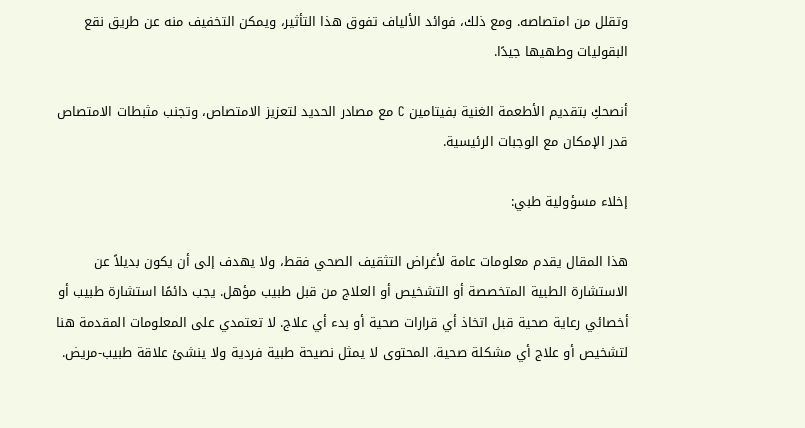وتقلل من امتصاصه. ومع ذلك، فوائد الألياف تفوق هذا التأثير، ويمكن التخفيف منه عن طريق نقع البقوليات وطهيها جيدًا.

أنصحكِ بتقديم الأطعمة الغنية بفيتامين C مع مصادر الحديد لتعزيز الامتصاص، وتجنب مثبطات الامتصاص قدر الإمكان مع الوجبات الرئيسية.

إخلاء مسؤولية طبي:

هذا المقال يقدم معلومات عامة لأغراض التثقيف الصحي فقط، ولا يهدف إلى أن يكون بديلاً عن الاستشارة الطبية المتخصصة أو التشخيص أو العلاج من قبل طبيب مؤهل. يجب دائمًا استشارة طبيب أو أخصائي رعاية صحية قبل اتخاذ أي قرارات صحية أو بدء أي علاج. لا تعتمدي على المعلومات المقدمة هنا لتشخيص أو علاج أي مشكلة صحية. المحتوى لا يمثل نصيحة طبية فردية ولا ينشئ علاقة طبيب-مريض.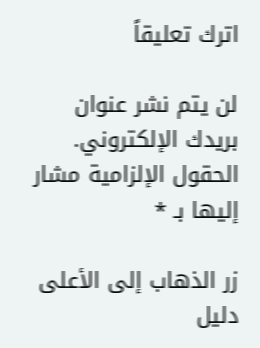اترك تعليقاً

لن يتم نشر عنوان بريدك الإلكتروني. الحقول الإلزامية مشار إليها بـ *

زر الذهاب إلى الأعلى
دليل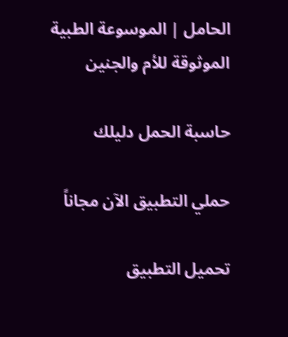الحامل | الموسوعة الطبية الموثوقة للأم والجنين

حاسبة الحمل دليلك

حملي التطبيق الآن مجاناً

تحميل التطبيق